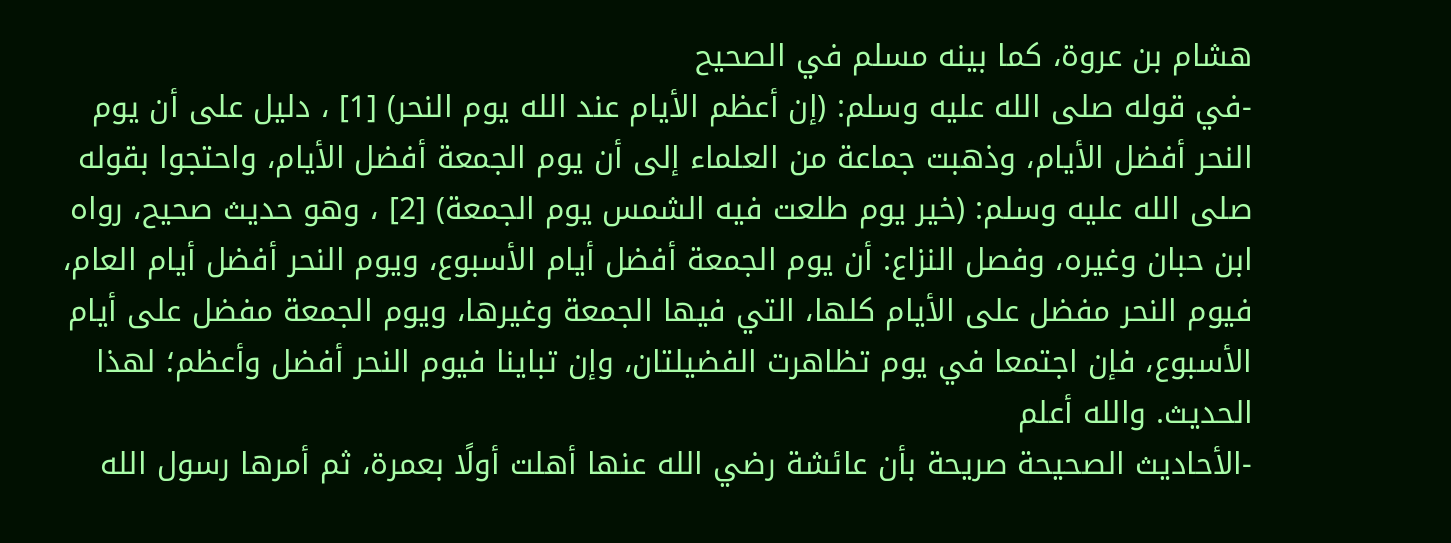هشام بن عروة، كما بينه مسلم في الصحيح
-في قوله صلى الله عليه وسلم: (إن أعظم الأيام عند الله يوم النحر) [1] ، دليل على أن يوم النحر أفضل الأيام، وذهبت جماعة من العلماء إلى أن يوم الجمعة أفضل الأيام، واحتجوا بقوله صلى الله عليه وسلم: (خير يوم طلعت فيه الشمس يوم الجمعة) [2] ، وهو حديث صحيح، رواه ابن حبان وغيره، وفصل النزاع: أن يوم الجمعة أفضل أيام الأسبوع، ويوم النحر أفضل أيام العام، فيوم النحر مفضل على الأيام كلها، التي فيها الجمعة وغيرها، ويوم الجمعة مفضل على أيام الأسبوع، فإن اجتمعا في يوم تظاهرت الفضيلتان، وإن تباينا فيوم النحر أفضل وأعظم؛ لهذا الحديث. والله أعلم
-الأحاديث الصحيحة صريحة بأن عائشة رضي الله عنها أهلت أولًا بعمرة، ثم أمرها رسول الله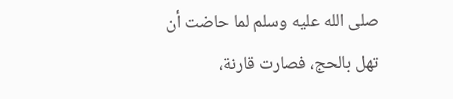صلى الله عليه وسلم لما حاضت أن تهل بالحج، فصارت قارنة،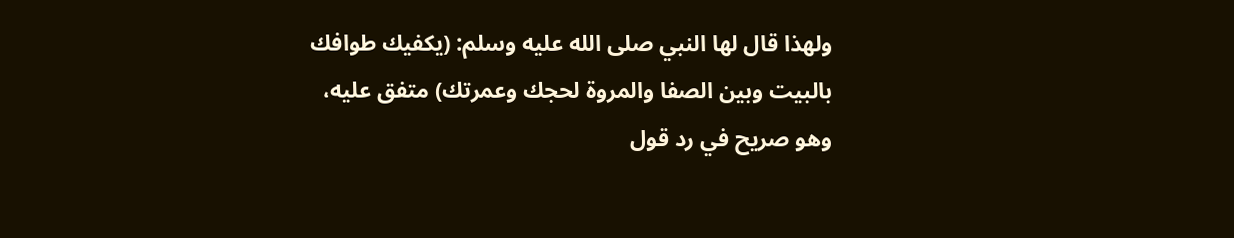ولهذا قال لها النبي صلى الله عليه وسلم: (يكفيك طوافك بالبيت وبين الصفا والمروة لحجك وعمرتك) متفق عليه، وهو صريح في رد قول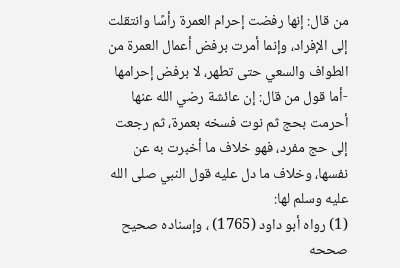من قال: إنها رفضت إحرام العمرة رأسًا وانتقلت إلى الإفراد، وإنما أمرت برفض أعمال العمرة من الطواف والسعي حتى تطهر، لا برفض إحرامها
-أما قول من قال: إن عائشة رضي الله عنها أحرمت بحج ثم نوت فسخه بعمرة، ثم رجعت إلى حج مفرد، فهو خلاف ما أخبرت به عن نفسها، وخلاف ما دل عليه قول النبي صلى الله عليه وسلم لها:
(1) رواه أبو داود (1765) ، وإسناده صحيح صححه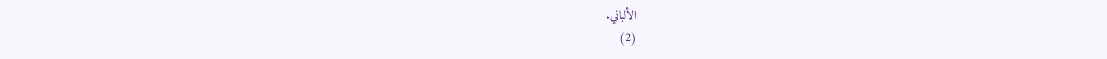الألباني.
(2)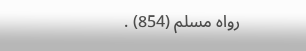رواه مسلم (854) .